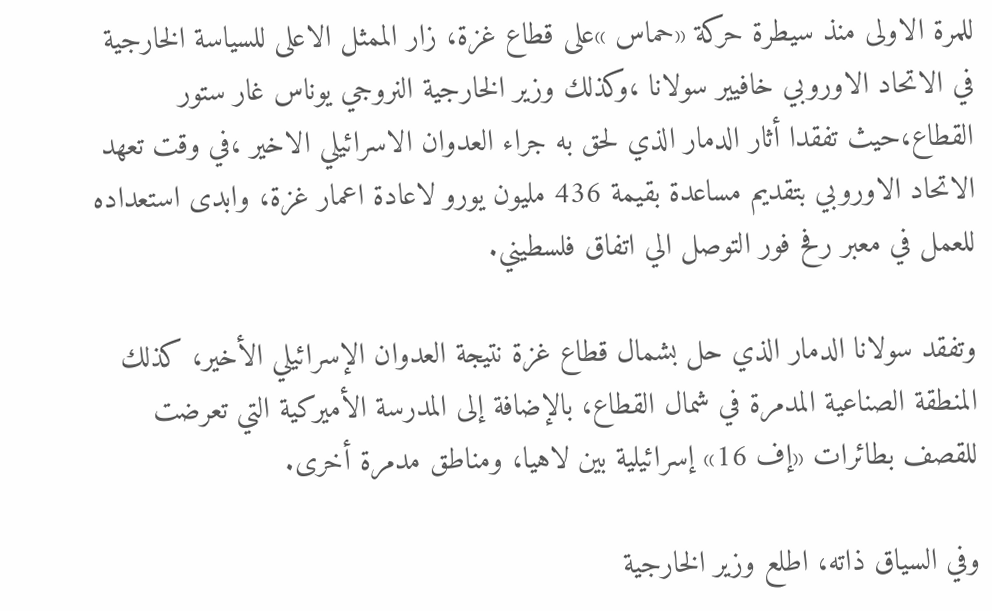للمرة الاولى منذ سيطرة حركة «حماس »على قطاع غزة، زار الممثل الاعلى للسياسة الخارجية في الاتحاد الاوروبي خافيير سولانا ،وكذلك وزير الخارجية النروجي يوناس غار ستور القطاع،حيث تفقدا أثار الدمار الذي لحق به جراء العدوان الاسرائيلي الاخير ،في وقت تعهد الاتحاد الاوروبي بتقديم مساعدة بقيمة 436 مليون يورو لاعادة اعمار غزة، وابدى استعداده للعمل في معبر رفح فور التوصل الي اتفاق فلسطيني.

وتفقد سولانا الدمار الذي حل بشمال قطاع غزة نتيجة العدوان الإسرائيلي الأخير، كذلك المنطقة الصناعية المدمرة في شمال القطاع، بالإضافة إلى المدرسة الأميركية التي تعرضت للقصف بطائرات «إف 16» إسرائيلية بين لاهيا، ومناطق مدمرة أخرى.

وفي السياق ذاته، اطلع وزير الخارجية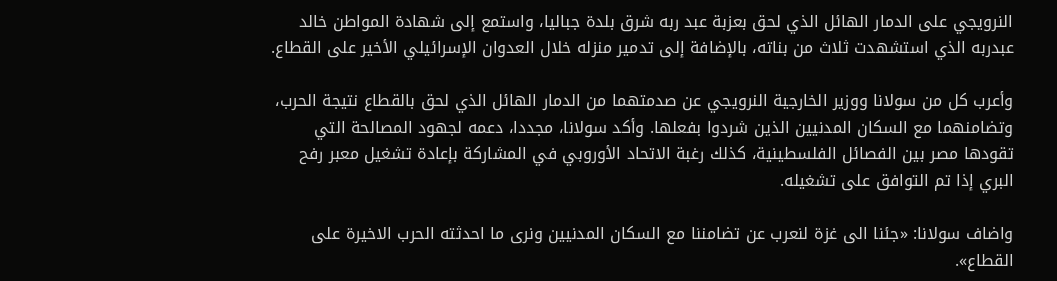النرويجي على الدمار الهائل الذي لحق بعزبة عبد ربه شرق بلدة جباليا، واستمع إلى شهادة المواطن خالد عبدربه الذي استشهدت ثلاث من بناته، بالإضافة إلى تدمير منزله خلال العدوان الإسرائيلي الأخير على القطاع.

وأعرب كل من سولانا ووزير الخارجية النرويجي عن صدمتهما من الدمار الهائل الذي لحق بالقطاع نتيجة الحرب، وتضامنهما مع السكان المدنيين الذين شردوا بفعلها. وأكد سولانا، مجددا، دعمه لجهود المصالحة التي تقودها مصر بين الفصائل الفلسطينية، كذلك رغبة الاتحاد الأوروبي في المشاركة بإعادة تشغيل معبر رفح البري إذا تم التوافق على تشغيله.

واضاف سولانا: «جئنا الى غزة لنعرب عن تضامننا مع السكان المدنيين ونرى ما احدثته الحرب الاخيرة على القطاع».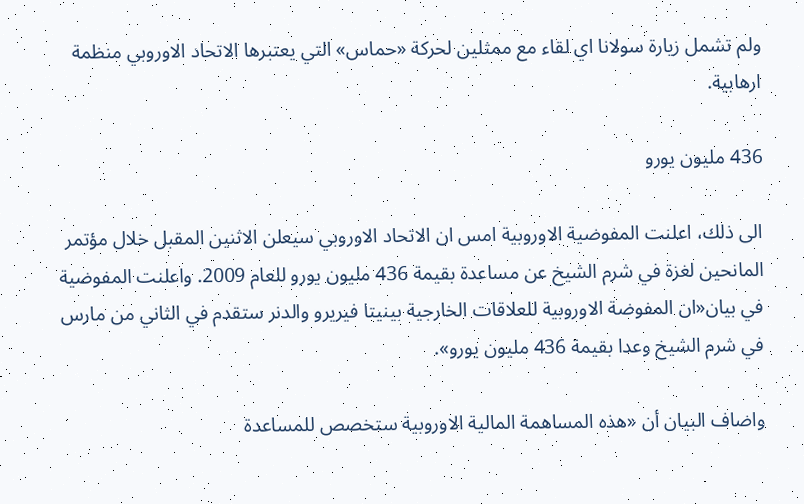ولم تشمل زيارة سولانا اي لقاء مع ممثلين لحركة «حماس» التي يعتبرها الاتحاد الاوروبي منظمة ارهابية.

436 مليون يورو

الى ذلك، اعلنت المفوضية الاوروبية امس ان الاتحاد الاوروبي سيعلن الاثنين المقبل خلال مؤتمر المانحين لغزة في شرم الشيخ عن مساعدة بقيمة 436 مليون يورو للعام 2009. واعلنت المفوضية في بيان«ان المفوضة الاوروبية للعلاقات الخارجية بينيتا فيريرو والدنر ستقدم في الثاني من مارس في شرم الشيخ وعدا بقيمة 436 مليون يورو».

واضاف البيان أن «هذه المساهمة المالية الاوروبية ستخصص للمساعدة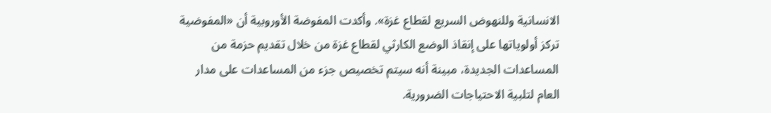الانسانية وللنهوض السريع لقطاع غزة». وأكدت المفوضة الأوروبية أن «المفوضية تركز أولوياتها على إنقاذ الوضع الكارثي لقطاع غزة من خلال تقديم حزمة من المساعدات الجديدة، مبينة أنه سيتم تخصيص جزء من المساعدات على مدار العام لتلبية الاحتياجات الضرورية.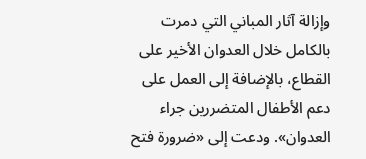وإزالة آثار المباني التي دمرت بالكامل خلال العدوان الأخير على القطاع، بالإضافة إلى العمل على دعم الأطفال المتضررين جراء العدوان». ودعت إلى «ضرورة فتح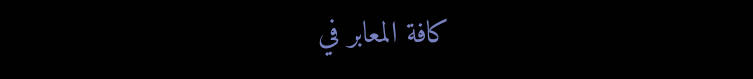كافة المعابر في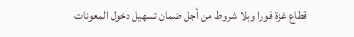قطاع غزة فورا وبلا شروط من أجل ضمان تسهيل دخول المعونات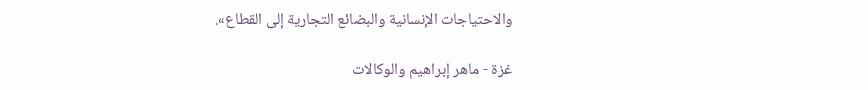والاحتياجات الإنسانية والبضائع التجارية إلى القطاع».

غزة - ماهر إبراهيم والوكالات